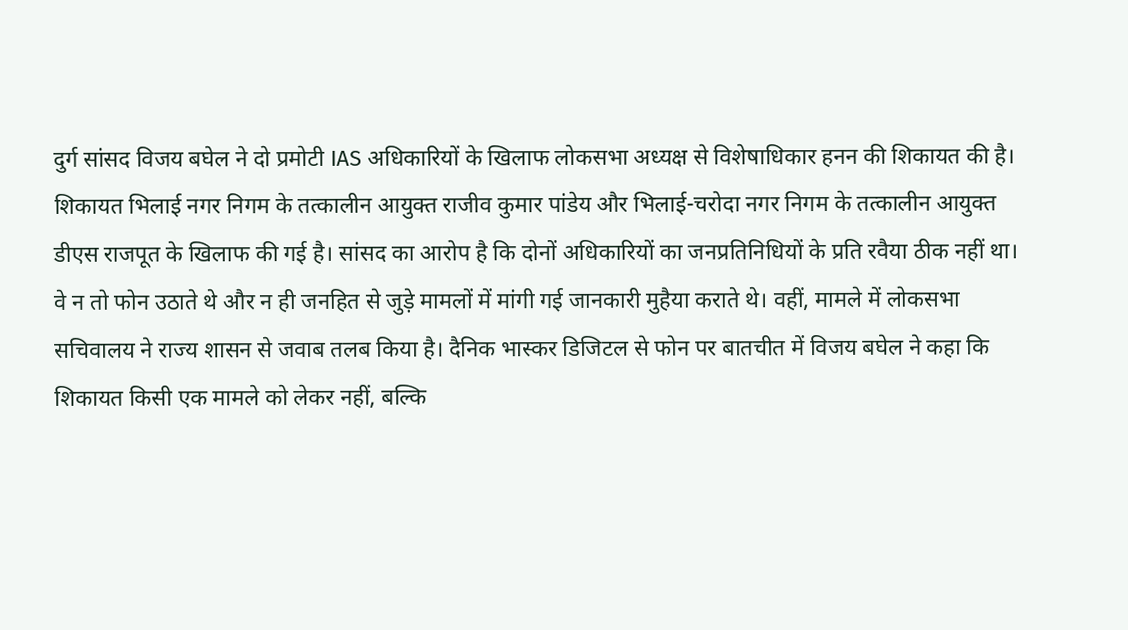दुर्ग सांसद विजय बघेल ने दो प्रमोटी IAS अधिकारियों के खिलाफ लोकसभा अध्यक्ष से विशेषाधिकार हनन की शिकायत की है। शिकायत भिलाई नगर निगम के तत्कालीन आयुक्त राजीव कुमार पांडेय और भिलाई-चरोदा नगर निगम के तत्कालीन आयुक्त डीएस राजपूत के खिलाफ की गई है। सांसद का आरोप है कि दोनों अधिकारियों का जनप्रतिनिधियों के प्रति रवैया ठीक नहीं था। वे न तो फोन उठाते थे और न ही जनहित से जुड़े मामलों में मांगी गई जानकारी मुहैया कराते थे। वहीं, मामले में लोकसभा सचिवालय ने राज्य शासन से जवाब तलब किया है। दैनिक भास्कर डिजिटल से फोन पर बातचीत में विजय बघेल ने कहा कि शिकायत किसी एक मामले को लेकर नहीं, बल्कि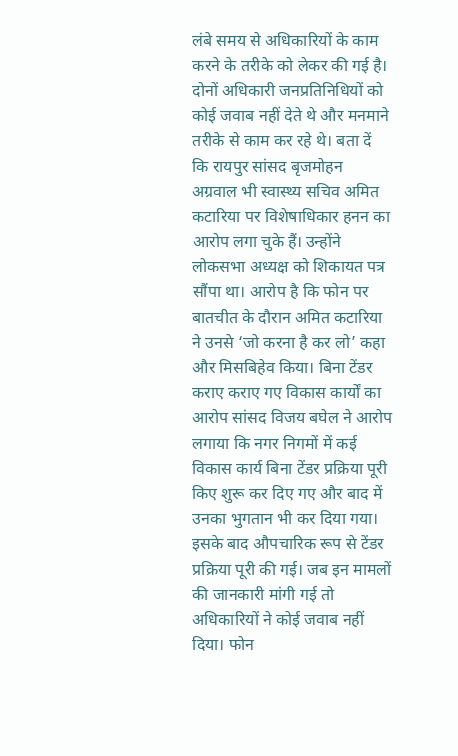लंबे समय से अधिकारियों के काम करने के तरीके को लेकर की गई है। दोनों अधिकारी जनप्रतिनिधियों को कोई जवाब नहीं देते थे और मनमाने तरीके से काम कर रहे थे। बता दें कि रायपुर सांसद बृजमोहन अग्रवाल भी स्वास्थ्य सचिव अमित कटारिया पर विशेषाधिकार हनन का आरोप लगा चुके हैं। उन्होंने लोकसभा अध्यक्ष को शिकायत पत्र सौंपा था। आरोप है कि फोन पर बातचीत के दौरान अमित कटारिया ने उनसे ‘जो करना है कर लो’ कहा और मिसबिहेव किया। बिना टेंडर कराए कराए गए विकास कार्यों का आरोप सांसद विजय बघेल ने आरोप लगाया कि नगर निगमों में कई विकास कार्य बिना टेंडर प्रक्रिया पूरी किए शुरू कर दिए गए और बाद में उनका भुगतान भी कर दिया गया। इसके बाद औपचारिक रूप से टेंडर प्रक्रिया पूरी की गई। जब इन मामलों की जानकारी मांगी गई तो अधिकारियों ने कोई जवाब नहीं दिया। फोन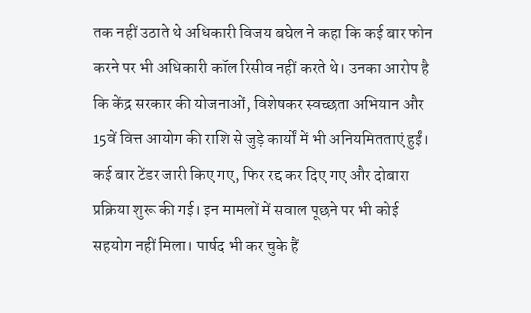तक नहीं उठाते थे अधिकारी विजय बघेल ने कहा कि कई बार फोन करने पर भी अधिकारी कॉल रिसीव नहीं करते थे। उनका आरोप है कि केंद्र सरकार की योजनाओं, विशेषकर स्वच्छता अभियान और 15वें वित्त आयोग की राशि से जुड़े कार्यों में भी अनियमितताएं हुईं। कई बार टेंडर जारी किए गए, फिर रद्द कर दिए गए और दोबारा प्रक्रिया शुरू की गई। इन मामलों में सवाल पूछने पर भी कोई सहयोग नहीं मिला। पार्षद भी कर चुके हैं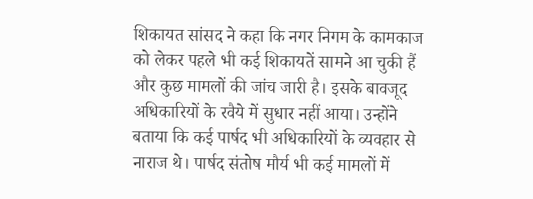शिकायत सांसद ने कहा कि नगर निगम के कामकाज को लेकर पहले भी कई शिकायतें सामने आ चुकी हैं और कुछ मामलों की जांच जारी है। इसके बावजूद अधिकारियों के रवैये में सुधार नहीं आया। उन्होंने बताया कि कई पार्षद भी अधिकारियों के व्यवहार से नाराज थे। पार्षद संतोष मौर्य भी कई मामलों में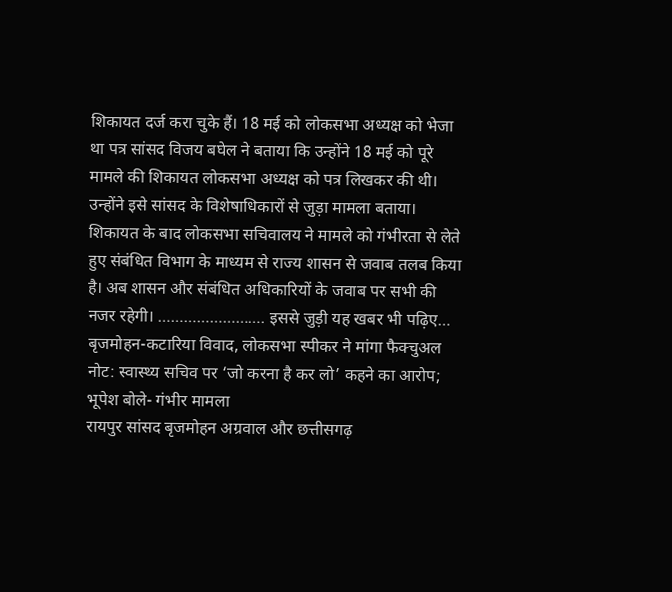शिकायत दर्ज करा चुके हैं। 18 मई को लोकसभा अध्यक्ष को भेजा था पत्र सांसद विजय बघेल ने बताया कि उन्होंने 18 मई को पूरे मामले की शिकायत लोकसभा अध्यक्ष को पत्र लिखकर की थी। उन्होंने इसे सांसद के विशेषाधिकारों से जुड़ा मामला बताया। शिकायत के बाद लोकसभा सचिवालय ने मामले को गंभीरता से लेते हुए संबंधित विभाग के माध्यम से राज्य शासन से जवाब तलब किया है। अब शासन और संबंधित अधिकारियों के जवाब पर सभी की नजर रहेगी। ……………………. इससे जुड़ी यह खबर भी पढ़िए… बृजमोहन-कटारिया विवाद, लोकसभा स्पीकर ने मांगा फैक्चुअल नोट: स्वास्थ्य सचिव पर ‘जो करना है कर लो’ कहने का आरोप; भूपेश बोले- गंभीर मामला
रायपुर सांसद बृजमोहन अग्रवाल और छत्तीसगढ़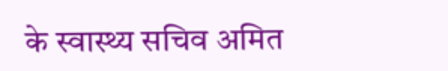के स्वास्थ्य सचिव अमित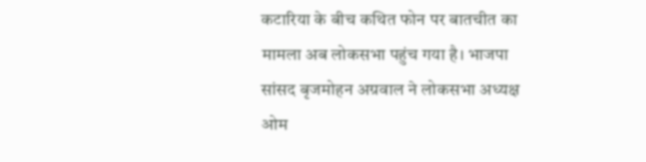कटारिया के बीच कथित फोन पर बातचीत का मामला अब लोकसभा पहुंच गया है। भाजपा सांसद बृजमोहन अग्रवाल ने लोकसभा अध्यक्ष ओम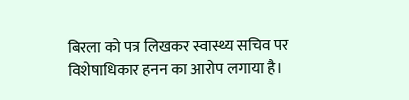बिरला को पत्र लिखकर स्वास्थ्य सचिव पर विशेषाधिकार हनन का आरोप लगाया है।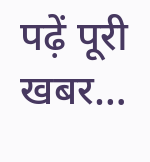पढ़ें पूरी खबर…